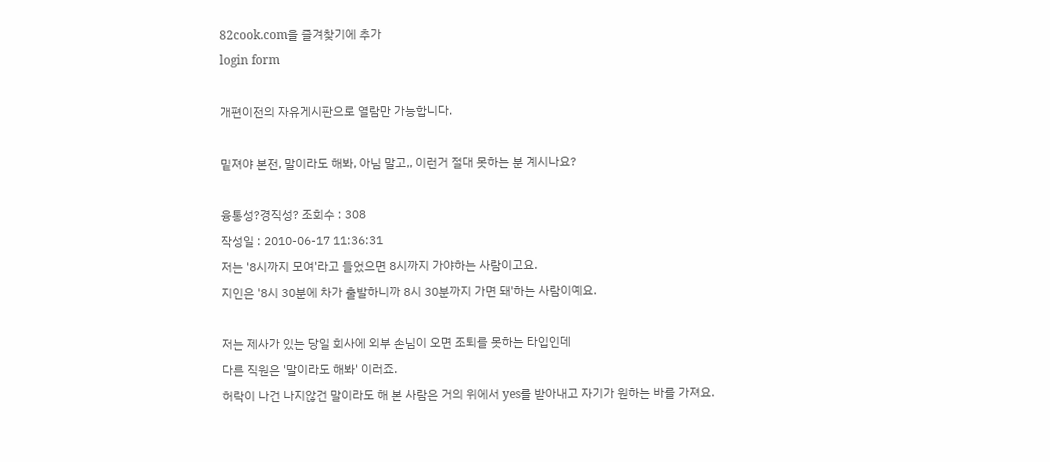82cook.com을 즐겨찾기에 추가
login form

개편이전의 자유게시판으로 열람만 가능합니다.

밑져야 본전, 말이라도 해봐, 아님 말고,, 이런거 절대 못하는 분 계시나요?

융통성?경직성? 조회수 : 308
작성일 : 2010-06-17 11:36:31
저는 '8시까지 모여'라고 들었으면 8시까지 가야하는 사람이고요.
지인은 '8시 30분에 차가 출발하니까 8시 30분까지 가면 돼'하는 사람이예요.

저는 제사가 있는 당일 회사에 외부 손님이 오면 조퇴를 못하는 타입인데
다른 직원은 '말이라도 해봐' 이러죠.
허락이 나건 나지않건 말이라도 해 본 사람은 거의 위에서 yes를 받아내고 자기가 원하는 바를 가져요.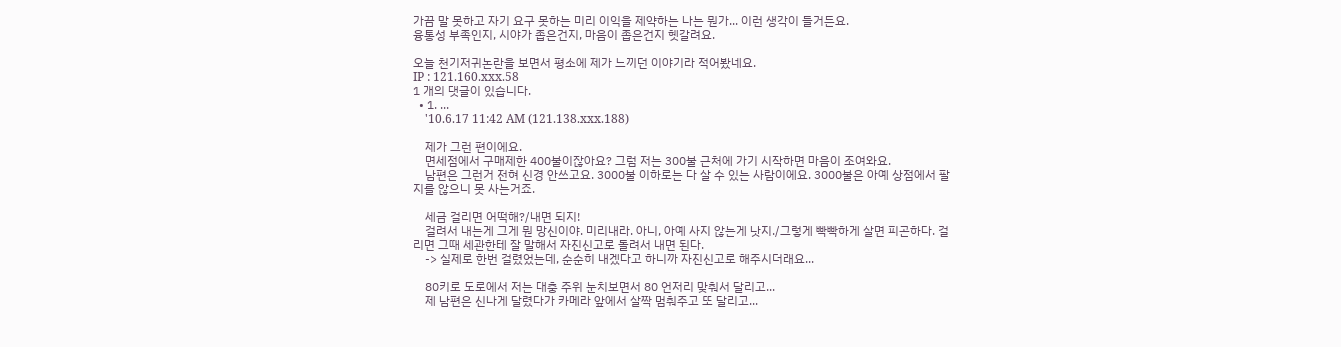가끔 말 못하고 자기 요구 못하는 미리 이익을 제약하는 나는 뭔가... 이런 생각이 들거든요.
융통성 부족인지, 시야가 좁은건지, 마음이 좁은건지 헷갈려요.

오늘 천기저귀논란을 보면서 평소에 제가 느끼던 이야기라 적어봤네요.
IP : 121.160.xxx.58
1 개의 댓글이 있습니다.
  • 1. ...
    '10.6.17 11:42 AM (121.138.xxx.188)

    제가 그런 편이에요.
    면세점에서 구매제한 400불이잖아요? 그럼 저는 300불 근처에 가기 시작하면 마음이 조여와요.
    남편은 그런거 전혀 신경 안쓰고요. 3000불 이하로는 다 살 수 있는 사람이에요. 3000불은 아예 상점에서 팔지를 않으니 못 사는거죠.

    세금 걸리면 어떡해?/내면 되지!
    걸려서 내는게 그게 뭔 망신이야. 미리내라. 아니, 아예 사지 않는게 낫지./그렇게 빡빡하게 살면 피곤하다. 걸리면 그때 세관한테 잘 말해서 자진신고로 돌려서 내면 된다.
    -> 실제로 한번 걸렸었는데, 순순히 내겠다고 하니까 자진신고로 해주시더래요...

    80키로 도로에서 저는 대충 주위 눈치보면서 80 언저리 맞춰서 달리고...
    제 남편은 신나게 달렸다가 카메라 앞에서 살짝 멈춰주고 또 달리고...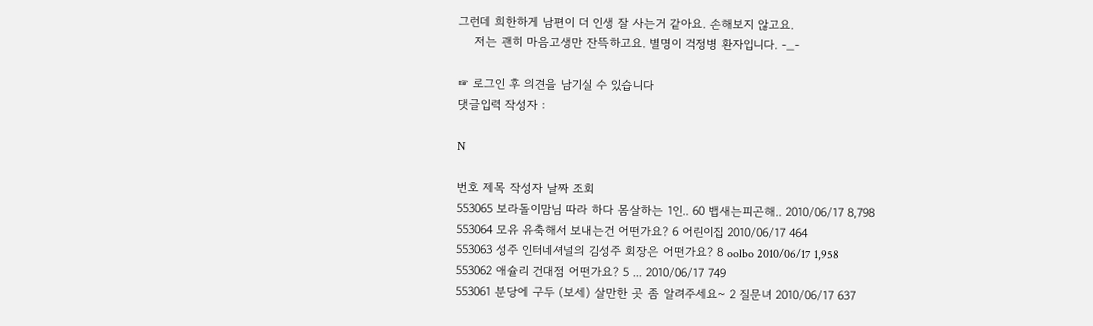그런데 희한하게 남편이 더 인생 잘 사는거 같아요. 손해보지 않고요.
    저는 괜히 마음고생만 잔뜩하고요. 별명이 걱정병 환자입니다. -_-

☞ 로그인 후 의견을 남기실 수 있습니다
댓글입력 작성자 :

N

번호 제목 작성자 날짜 조회
553065 보라돌이맘님 따라 하다 몸살하는 1인.. 60 뱁새는피곤해.. 2010/06/17 8,798
553064 모유 유축해서 보내는건 어떤가요? 6 어린이집 2010/06/17 464
553063 성주 인터네셔널의 김성주 회장은 어떤가요? 8 oolbo 2010/06/17 1,958
553062 애슐리 건대점 어떤가요? 5 ... 2010/06/17 749
553061 분당에 구두 (보세) 살만한 곳 좀 알려주세요~ 2 질문녀 2010/06/17 637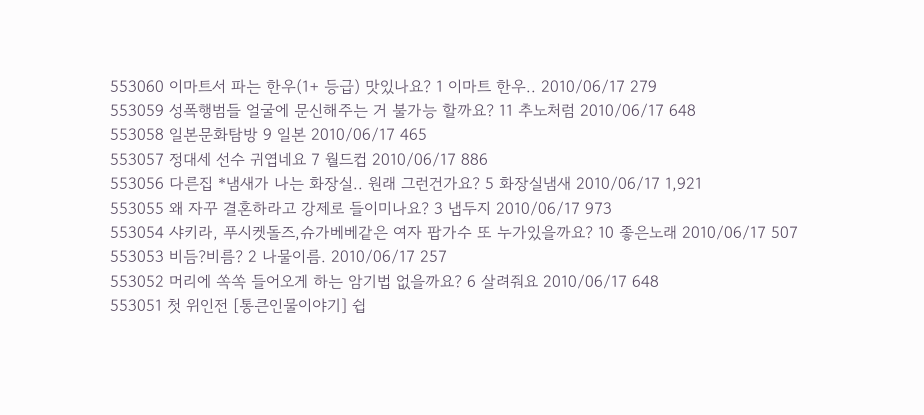553060 이마트서 파는 한우(1+ 등급) 맛있나요? 1 이마트 한우.. 2010/06/17 279
553059 성폭행범들 얼굴에 문신해주는 거 불가능 할까요? 11 추노처럼 2010/06/17 648
553058 일본문화탐방 9 일본 2010/06/17 465
553057 정대세 선수 귀엽네요 7 월드컵 2010/06/17 886
553056 다른집 *냄새가 나는 화장실.. 원래 그런건가요? 5 화장실냄새 2010/06/17 1,921
553055 왜 자꾸 결혼하라고 강제로 들이미나요? 3 냅두지 2010/06/17 973
553054 샤키라, 푸시켓돌즈,슈가베베같은 여자 팝가수 또 누가있을까요? 10 좋은노래 2010/06/17 507
553053 비듬?비름? 2 나물이름. 2010/06/17 257
553052 머리에 쏙쏙 들어오게 하는 암기법 없을까요? 6 살려줘요 2010/06/17 648
553051 첫 위인전 [통큰인물이야기] 쉽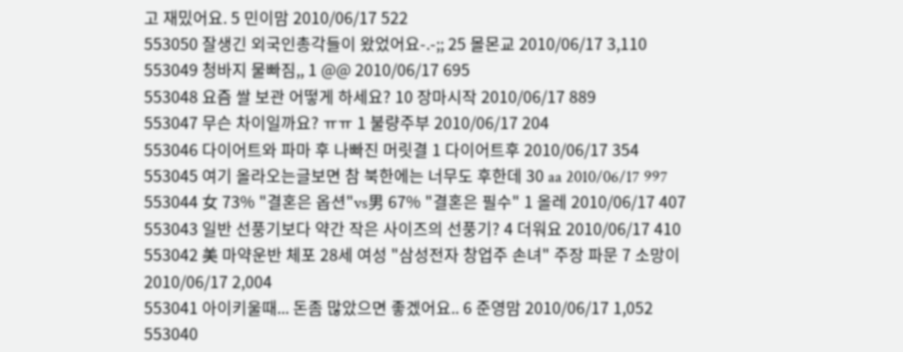고 재밌어요. 5 민이맘 2010/06/17 522
553050 잘생긴 외국인총각들이 왔었어요-.-;; 25 몰몬교 2010/06/17 3,110
553049 청바지 물빠짐,, 1 @@ 2010/06/17 695
553048 요즘 쌀 보관 어떻게 하세요? 10 장마시작 2010/06/17 889
553047 무슨 차이일까요? ㅠㅠ 1 불량주부 2010/06/17 204
553046 다이어트와 파마 후 나빠진 머릿결 1 다이어트후 2010/06/17 354
553045 여기 올라오는글보면 참 북한에는 너무도 후한데 30 aa 2010/06/17 997
553044 女 73% "결혼은 옵션"vs男 67% "결혼은 필수" 1 올레 2010/06/17 407
553043 일반 선풍기보다 약간 작은 사이즈의 선풍기? 4 더워요 2010/06/17 410
553042 美 마약운반 체포 28세 여성 "삼성전자 창업주 손녀" 주장 파문 7 소망이 2010/06/17 2,004
553041 아이키울때... 돈좀 많았으면 좋겠어요.. 6 준영맘 2010/06/17 1,052
553040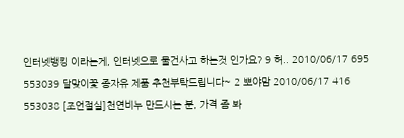인터넷뱅킹 이라는게, 인터넷으로 물건사고 하는것 인가요? 9 허.. 2010/06/17 695
553039 달맞이꽃 종자유 제품 추천부탁드립니다~ 2 뽀야맘 2010/06/17 416
553038 [조언절실]천연비누 만드시는 분, 가격 좀 봐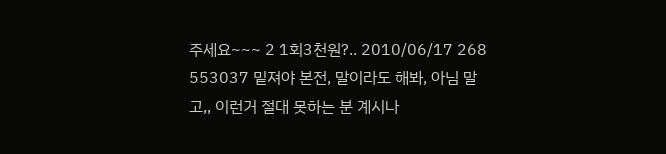주세요~~~ 2 1회3천원?.. 2010/06/17 268
553037 밑져야 본전, 말이라도 해봐, 아님 말고,, 이런거 절대 못하는 분 계시나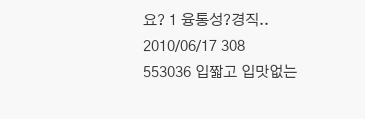요? 1 융통성?경직.. 2010/06/17 308
553036 입짧고 입맛없는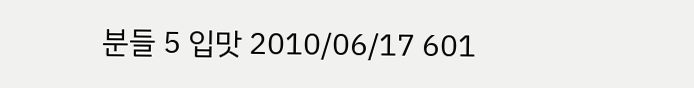분들 5 입맛 2010/06/17 601